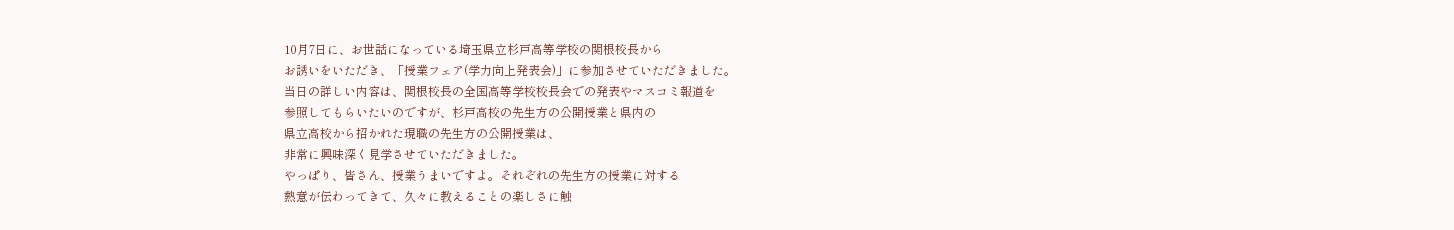10月7日に、お世話になっている埼玉県立杉戸高等学校の関根校長から
お誘いをいただき、「授業フェア(学力向上発表会)」に参加させていただきました。
当日の詳しい内容は、関根校長の全国高等学校校長会での発表やマスコミ報道を
参照してもらいたいのですが、杉戸高校の先生方の公開授業と県内の
県立高校から招かれた現職の先生方の公開授業は、
非常に興味深く見学させていただきました。
やっぱり、皆さん、授業うまいですよ。それぞれの先生方の授業に対する
熱意が伝わってきて、久々に教えることの楽しさに触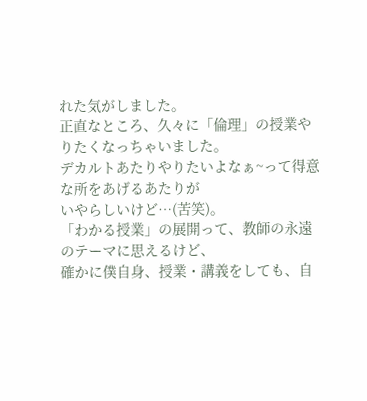れた気がしました。
正直なところ、久々に「倫理」の授業やりたくなっちゃいました。
デカルトあたりやりたいよなぁ~って得意な所をあげるあたりが
いやらしいけど…(苦笑)。
「わかる授業」の展開って、教師の永遠のテーマに思えるけど、
確かに僕自身、授業・講義をしても、自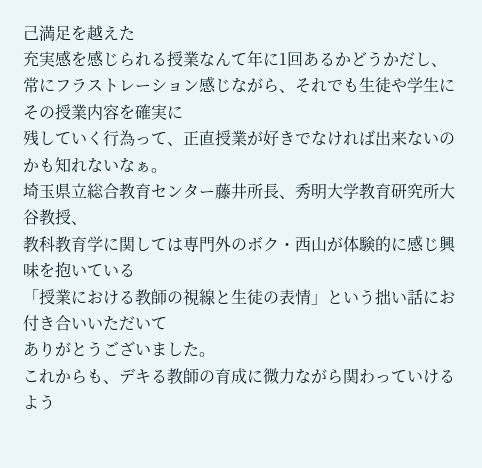己満足を越えた
充実感を感じられる授業なんて年に1回あるかどうかだし、
常にフラストレーション感じながら、それでも生徒や学生にその授業内容を確実に
残していく行為って、正直授業が好きでなければ出来ないのかも知れないなぁ。
埼玉県立総合教育センター藤井所長、秀明大学教育研究所大谷教授、
教科教育学に関しては専門外のボク・西山が体験的に感じ興味を抱いている
「授業における教師の視線と生徒の表情」という拙い話にお付き合いいただいて
ありがとうございました。
これからも、デキる教師の育成に微力ながら関わっていけるよう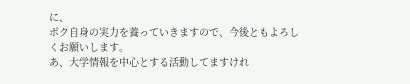に、
ボク自身の実力を養っていきますので、今後ともよろしくお願いします。
あ、大学情報を中心とする活動してますけれ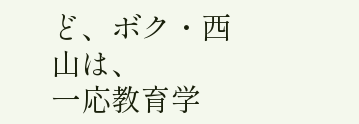ど、ボク・西山は、
一応教育学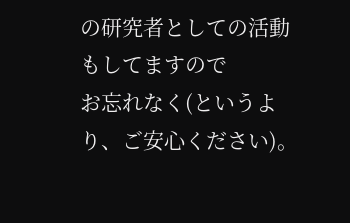の研究者としての活動もしてますので
お忘れなく(というより、ご安心ください)。